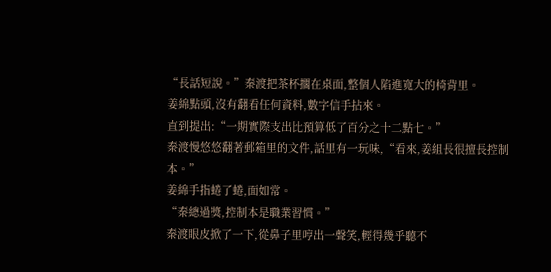“長話短說。”秦渡把茶杯擱在桌面,整個人陷進寬大的椅背里。
姜綿點頭,沒有翻看任何資料,數字信手拈來。
直到提出:“一期實際支出比預算低了百分之十二點七。”
秦渡慢悠悠翻著郵箱里的文件,話里有一玩味,“看來,姜組長很擅長控制本。”
姜綿手指蜷了蜷,面如常。
“秦總過獎,控制本是職業習慣。”
秦渡眼皮掀了一下,從鼻子里哼出一聲笑,輕得幾乎聽不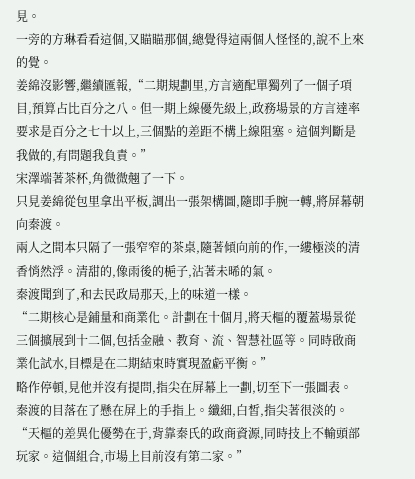見。
一旁的方琳看看這個,又瞄瞄那個,總覺得這兩個人怪怪的,說不上來的覺。
姜綿沒影響,繼續匯報,“二期規劃里,方言適配單獨列了一個子項目,預算占比百分之八。但一期上線優先級上,政務場景的方言達率要求是百分之七十以上,三個點的差距不構上線阻塞。這個判斷是我做的,有問題我負責。”
宋澤端著茶杯,角微微翹了一下。
只見姜綿從包里拿出平板,調出一張架構圖,隨即手腕一轉,將屏幕朝向秦渡。
兩人之間本只隔了一張窄窄的茶桌,隨著傾向前的作,一縷極淡的清香悄然浮。清甜的,像雨後的梔子,沾著未晞的氣。
秦渡聞到了,和去民政局那天,上的味道一樣。
“二期核心是鋪量和商業化。計劃在十個月,將天樞的覆蓋場景從三個擴展到十二個,包括金融、教育、流、智慧社區等。同時啟商業化試水,目標是在二期結束時實現盈虧平衡。”
略作停頓,見他并沒有提問,指尖在屏幕上一劃,切至下一張圖表。
秦渡的目落在了懸在屏上的手指上。纖細,白皙,指尖著很淡的。
“天樞的差異化優勢在于,背靠秦氏的政商資源,同時技上不輸頭部玩家。這個組合,市場上目前沒有第二家。”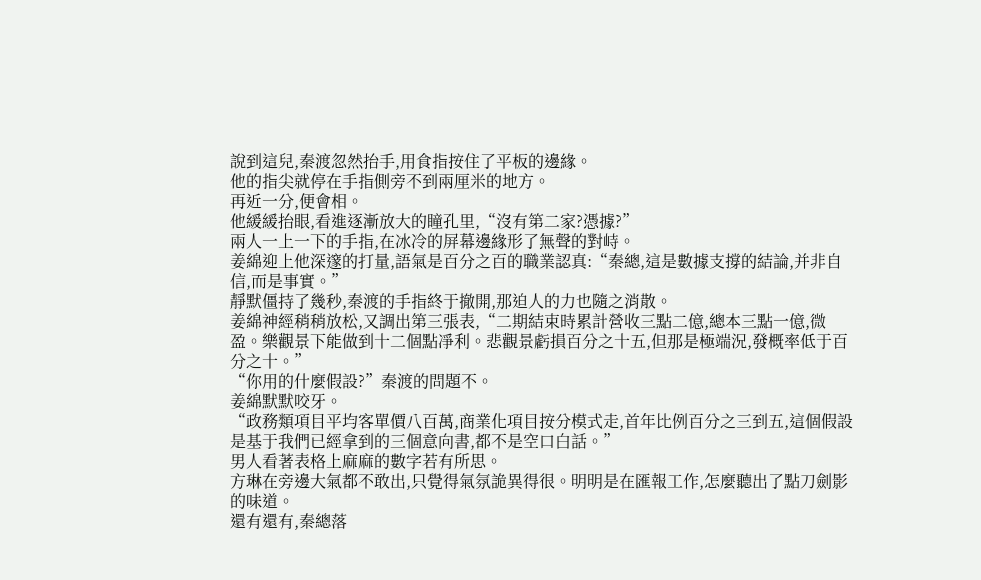說到這兒,秦渡忽然抬手,用食指按住了平板的邊緣。
他的指尖就停在手指側旁不到兩厘米的地方。
再近一分,便會相。
他緩緩抬眼,看進逐漸放大的瞳孔里,“沒有第二家?憑據?”
兩人一上一下的手指,在冰冷的屏幕邊緣形了無聲的對峙。
姜綿迎上他深邃的打量,語氣是百分之百的職業認真:“秦總,這是數據支撐的結論,并非自信,而是事實。”
靜默僵持了幾秒,秦渡的手指終于撤開,那迫人的力也隨之消散。
姜綿神經稍稍放松,又調出第三張表,“二期結束時累計營收三點二億,總本三點一億,微盈。樂觀景下能做到十二個點凈利。悲觀景虧損百分之十五,但那是極端況,發概率低于百分之十。”
“你用的什麼假設?”秦渡的問題不。
姜綿默默咬牙。
“政務類項目平均客單價八百萬,商業化項目按分模式走,首年比例百分之三到五,這個假設是基于我們已經拿到的三個意向書,都不是空口白話。”
男人看著表格上麻麻的數字若有所思。
方琳在旁邊大氣都不敢出,只覺得氣氛詭異得很。明明是在匯報工作,怎麼聽出了點刀劍影的味道。
還有還有,秦總落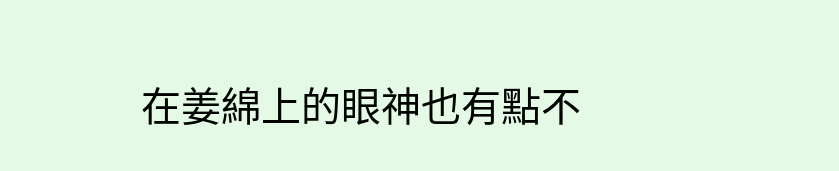在姜綿上的眼神也有點不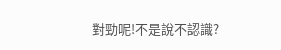對勁呢!不是說不認識?